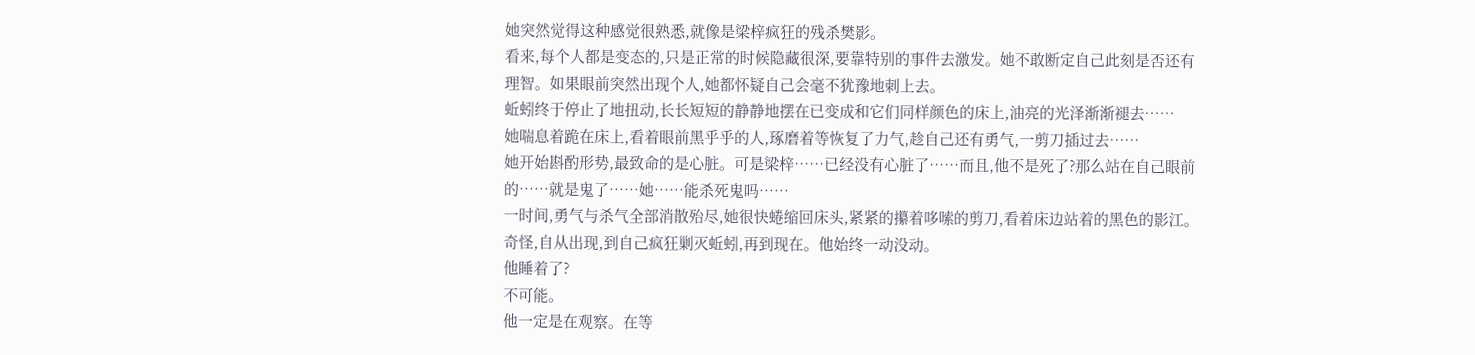她突然觉得这种感觉很熟悉,就像是梁梓疯狂的残杀樊影。
看来,每个人都是变态的,只是正常的时候隐藏很深,要靠特别的事件去激发。她不敢断定自己此刻是否还有理智。如果眼前突然出现个人,她都怀疑自己会毫不犹豫地刺上去。
蚯蚓终于停止了地扭动,长长短短的静静地摆在已变成和它们同样颜色的床上,油亮的光泽渐渐褪去……
她喘息着跪在床上,看着眼前黑乎乎的人,琢磨着等恢复了力气,趁自己还有勇气,一剪刀插过去……
她开始斟酌形势,最致命的是心脏。可是梁梓……已经没有心脏了……而且,他不是死了?那么站在自己眼前的……就是鬼了……她……能杀死鬼吗……
一时间,勇气与杀气全部消散殆尽,她很快蜷缩回床头,紧紧的攥着哆嗦的剪刀,看着床边站着的黑色的影江。
奇怪,自从出现,到自己疯狂剿灭蚯蚓,再到现在。他始终一动没动。
他睡着了?
不可能。
他一定是在观察。在等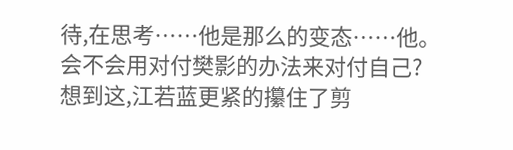待,在思考……他是那么的变态……他。会不会用对付樊影的办法来对付自己?
想到这,江若蓝更紧的攥住了剪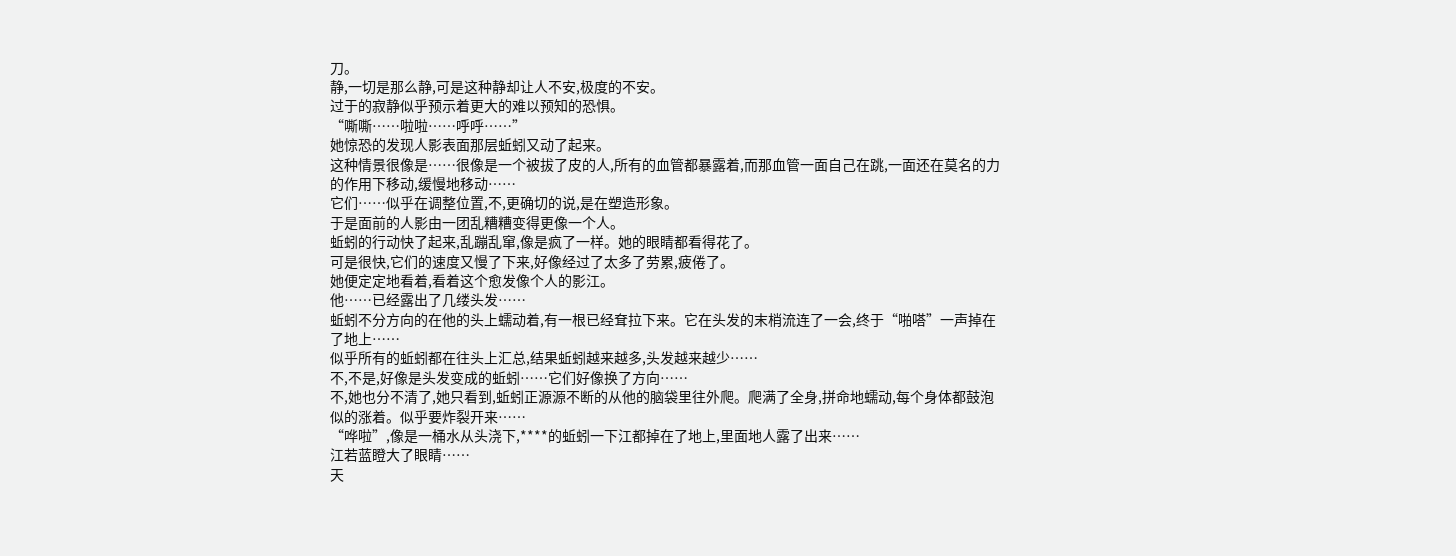刀。
静,一切是那么静,可是这种静却让人不安,极度的不安。
过于的寂静似乎预示着更大的难以预知的恐惧。
“嘶嘶……啦啦……呼呼……”
她惊恐的发现人影表面那层蚯蚓又动了起来。
这种情景很像是……很像是一个被拔了皮的人,所有的血管都暴露着,而那血管一面自己在跳,一面还在莫名的力的作用下移动,缓慢地移动……
它们……似乎在调整位置,不,更确切的说,是在塑造形象。
于是面前的人影由一团乱糟糟变得更像一个人。
蚯蚓的行动快了起来,乱蹦乱窜,像是疯了一样。她的眼睛都看得花了。
可是很快,它们的速度又慢了下来,好像经过了太多了劳累,疲倦了。
她便定定地看着,看着这个愈发像个人的影江。
他……已经露出了几缕头发……
蚯蚓不分方向的在他的头上蠕动着,有一根已经耷拉下来。它在头发的末梢流连了一会,终于“啪嗒”一声掉在了地上……
似乎所有的蚯蚓都在往头上汇总,结果蚯蚓越来越多,头发越来越少……
不,不是,好像是头发变成的蚯蚓……它们好像换了方向……
不,她也分不清了,她只看到,蚯蚓正源源不断的从他的脑袋里往外爬。爬满了全身,拼命地蠕动,每个身体都鼓泡似的涨着。似乎要炸裂开来……
“哗啦”,像是一桶水从头浇下,****的蚯蚓一下江都掉在了地上,里面地人露了出来……
江若蓝瞪大了眼睛……
天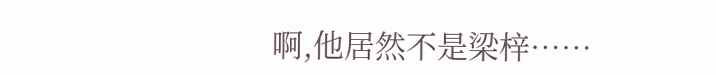啊,他居然不是梁梓……